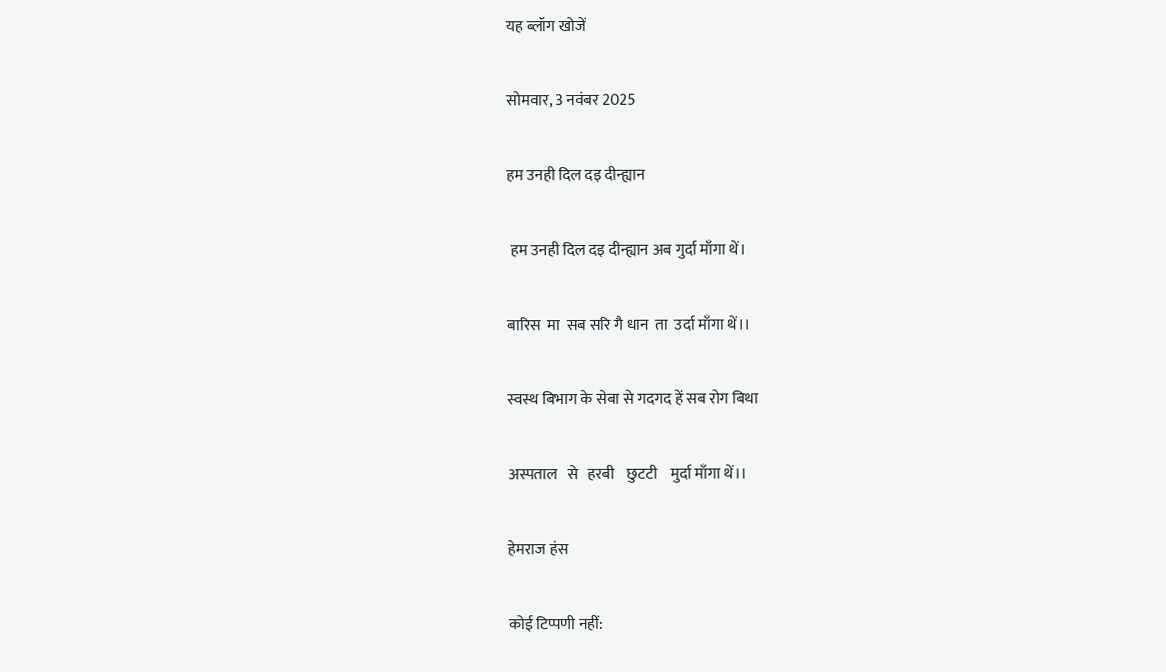यह ब्लॉग खोजें

सोमवार, 3 नवंबर 2025

हम उनही दिल दइ दीन्ह्यान

 हम उनही दिल दइ दीन्ह्यान अब गुर्दा माँगा थें।

बारिस  मा  सब सरि गै धान  ता  उर्दा माँगा थें।।

स्वस्थ बिभाग के सेबा से गदगद हें सब रोग बिथा

अस्पताल   से   हरबी    छुटटी    मुर्दा माँगा थें।।

हेमराज हंस

कोई टिप्पणी नहीं: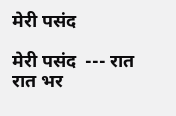मेरी पसंद

मेरी पसंद  --- रात रात भर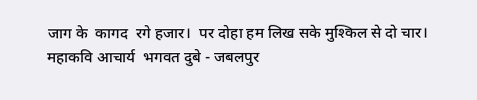जाग के  कागद  रगे हजार।  पर दोहा हम लिख सके मुश्किल से दो चार।  महाकवि आचार्य  भगवत दुबे - जबलपुर